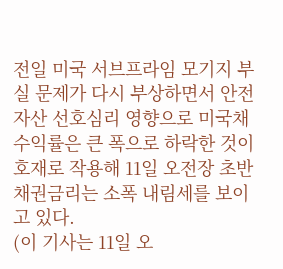전일 미국 서브프라임 모기지 부실 문제가 다시 부상하면서 안전자산 선호심리 영향으로 미국채수익률은 큰 폭으로 하락한 것이 호재로 작용해 11일 오전장 초반 채권금리는 소폭 내림세를 보이고 있다.
(이 기사는 11일 오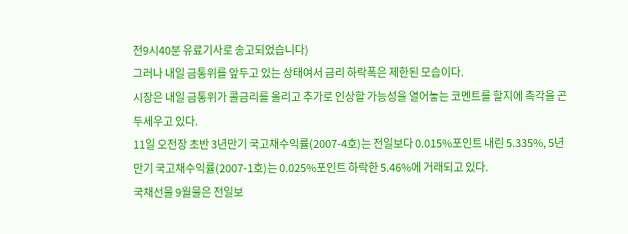전9시40분 유료기사로 송고되었습니다)
그러나 내일 금통위를 앞두고 있는 상태여서 금리 하락폭은 제한된 모습이다.
시장은 내일 금통위가 콜금리를 올리고 추가로 인상할 가능성을 열어놓는 코멘트를 할지에 촉각을 곤두세우고 있다.
11일 오전장 초반 3년만기 국고채수익률(2007-4호)는 전일보다 0.015%포인트 내린 5.335%, 5년만기 국고채수익률(2007-1호)는 0.025%포인트 하락한 5.46%에 거래되고 있다.
국채선물 9월물은 전일보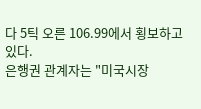다 5틱 오른 106.99에서 횡보하고 있다.
은행권 관계자는 "미국시장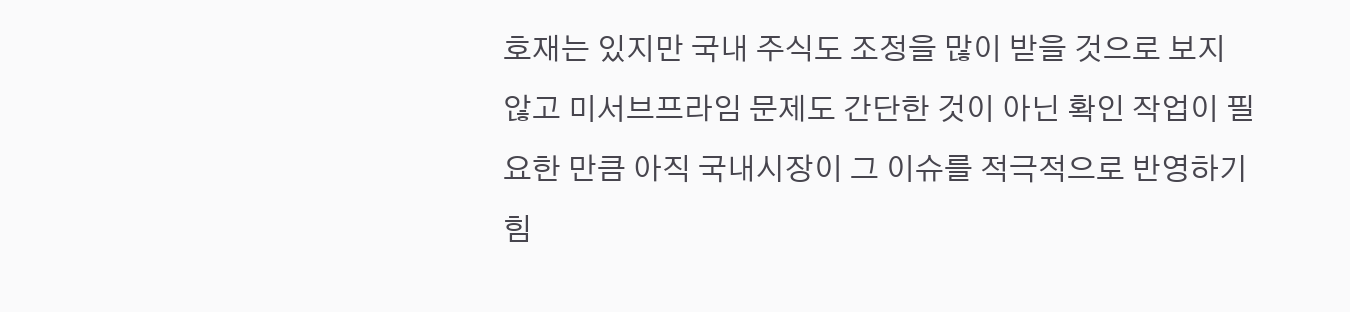호재는 있지만 국내 주식도 조정을 많이 받을 것으로 보지 않고 미서브프라임 문제도 간단한 것이 아닌 확인 작업이 필요한 만큼 아직 국내시장이 그 이슈를 적극적으로 반영하기 힘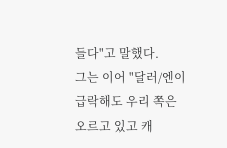들다"고 말했다.
그는 이어 "달러/엔이 급락해도 우리 쪽은 오르고 있고 캐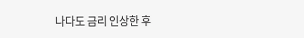나다도 금리 인상한 후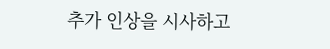추가 인상을 시사하고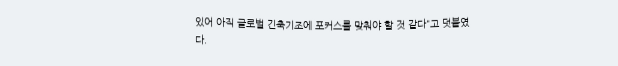있어 아직 글로벌 긴축기조에 포커스를 맞춰야 할 것 같다"고 덧붙였다.